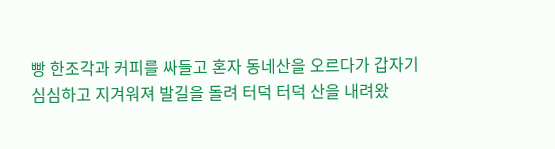빵 한조각과 커피를 싸들고 혼자 동네산을 오르다가 갑자기 심심하고 지겨워져 발길을 돌려 터덕 터덕 산을 내려왔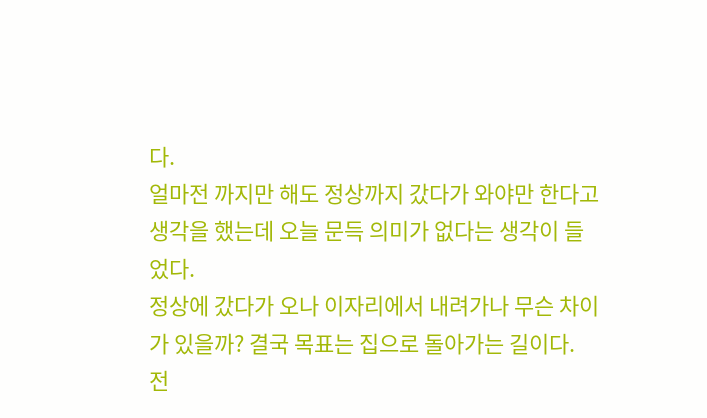다.
얼마전 까지만 해도 정상까지 갔다가 와야만 한다고 생각을 했는데 오늘 문득 의미가 없다는 생각이 들었다.
정상에 갔다가 오나 이자리에서 내려가나 무슨 차이가 있을까? 결국 목표는 집으로 돌아가는 길이다.
전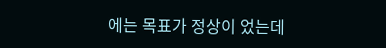에는 목표가 정상이 었는데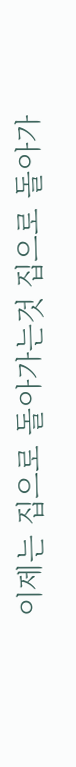이제는 집으로 돌아가는것 집으로 돌아가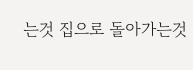는것 집으로 돌아가는것